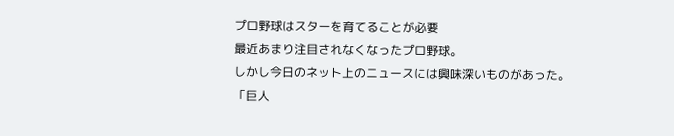プロ野球はスターを育てることが必要
最近あまり注目されなくなったプロ野球。
しかし今日のネット上のニュースには興味深いものがあった。
「巨人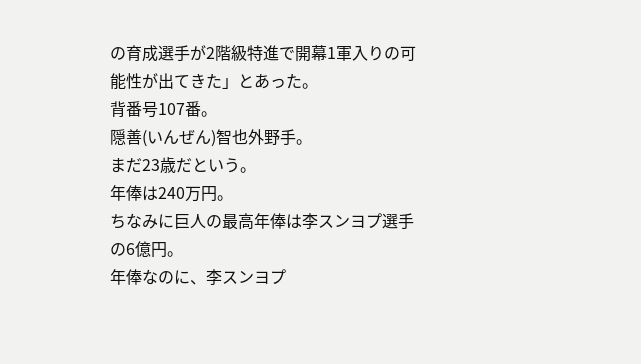の育成選手が2階級特進で開幕1軍入りの可能性が出てきた」とあった。
背番号107番。
隠善(いんぜん)智也外野手。
まだ23歳だという。
年俸は240万円。
ちなみに巨人の最高年俸は李スンヨプ選手の6億円。
年俸なのに、李スンヨプ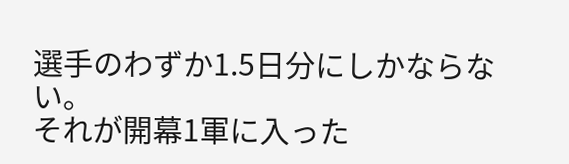選手のわずか1.5日分にしかならない。
それが開幕1軍に入った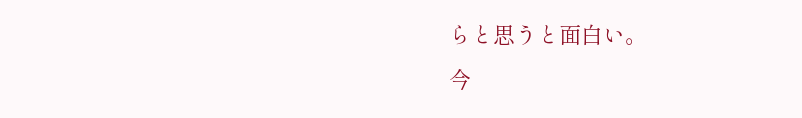らと思うと面白い。
今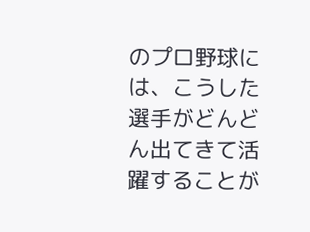のプロ野球には、こうした選手がどんどん出てきて活躍することが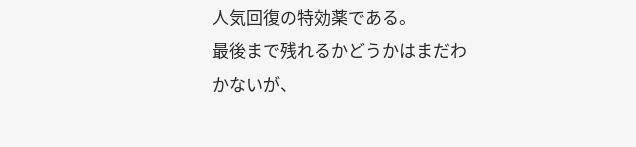人気回復の特効薬である。
最後まで残れるかどうかはまだわかないが、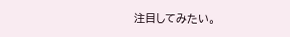注目してみたい。